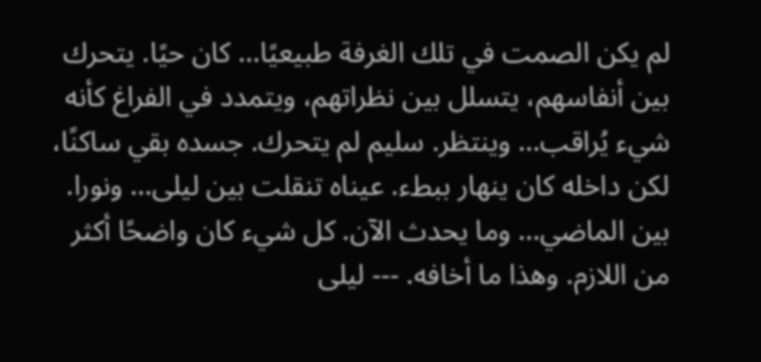لم يكن الصمت في تلك الغرفة طبيعيًا… كان حيًا. يتحرك بين أنفاسهم، يتسلل بين نظراتهم، ويتمدد في الفراغ كأنه شيء يُراقب… وينتظر. سليم لم يتحرك. جسده بقي ساكنًا، لكن داخله كان ينهار ببطء. عيناه تنقلت بين ليلى… ونورا. بين الماضي… وما يحدث الآن. كل شيء كان واضحًا أكثر من اللازم. وهذا ما أخافه. --- ليلى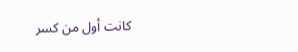كانت أول من كسر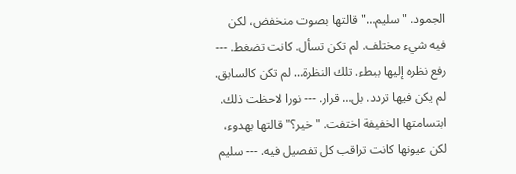الجمود. "سليم…" قالتها بصوت منخفض، لكن فيه شيء مختلف. لم تكن تسأل. كانت تضغط. --- رفع نظره إليها ببطء. تلك النظرة… لم تكن كالسابق. لم يكن فيها تردد. بل… قرار. --- نورا لاحظت ذلك. ابتسامتها الخفيفة اختفت. "خير؟" قالتها بهدوء، لكن عيونها كانت تراقب كل تفصيل فيه. --- سليم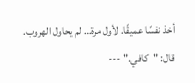أخذ نفسًا عميقًا. لأول مرة… لم يحاول الهروب. قال: "كافي." ---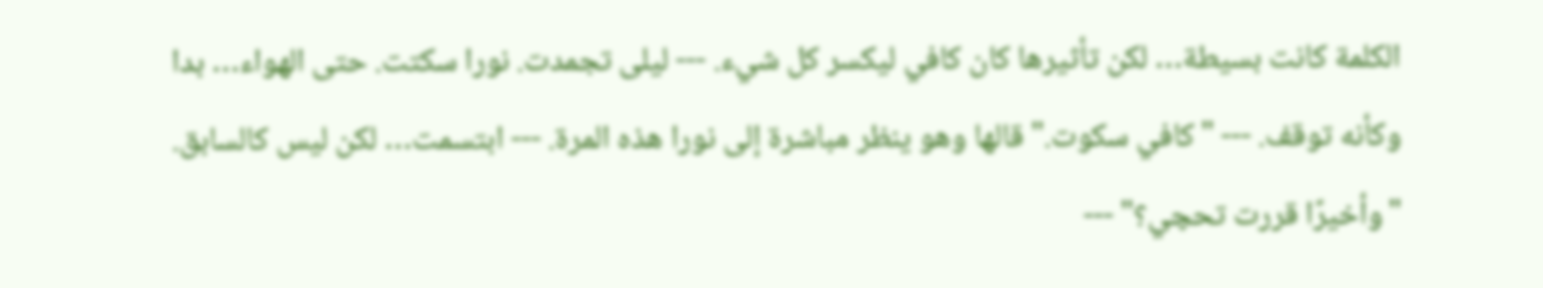الكلمة كانت بسيطة… لكن تأثيرها كان كافي ليكسر كل شيء. --- ليلى تجمدت. نورا سكتت. حتى الهواء… بدا وكأنه توقف. --- "كافي سكوت." قالها وهو ينظر مباشرة إلى نورا هذه المرة. --- ابتسمت… لكن ليس كالسابق. "وأخيرًا قررت تحچي؟" ---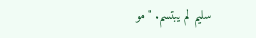سليم لم يبتسم. "مو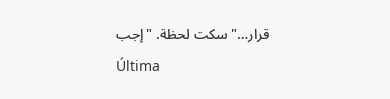قرار…" سكت لحظة. "إجب
Última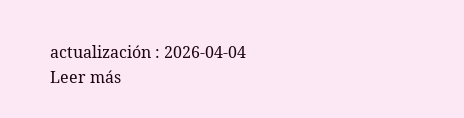actualización : 2026-04-04 Leer más